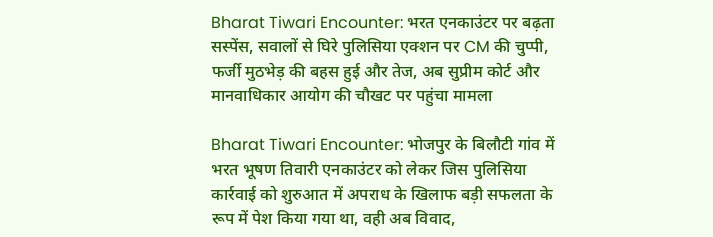Bharat Tiwari Encounter: भरत एनकाउंटर पर बढ़ता सस्पेंस, सवालों से घिरे पुलिसिया एक्शन पर CM की चुप्पी, फर्जी मुठभेड़ की बहस हुई और तेज, अब सुप्रीम कोर्ट और मानवाधिकार आयोग की चौखट पर पहुंचा मामला

Bharat Tiwari Encounter: भोजपुर के बिलौटी गांव में भरत भूषण तिवारी एनकाउंटर को लेकर जिस पुलिसिया कार्रवाई को शुरुआत में अपराध के खिलाफ बड़ी सफलता के रूप में पेश किया गया था, वही अब विवाद,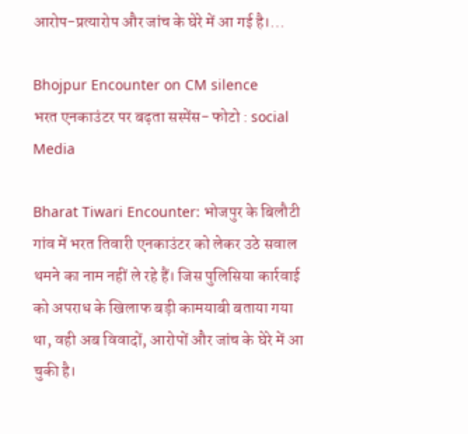आरोप-प्रत्यारोप और जांच के घेरे में आ गई है।...

Bhojpur Encounter on CM silence
भरत एनकाउंटर पर बढ़ता सस्पेंस- फोटो : social Media

Bharat Tiwari Encounter: भोजपुर के बिलौटी गांव में भरत तिवारी एनकाउंटर को लेकर उठे सवाल थमने का नाम नहीं ले रहे हैं। जिस पुलिसिया कार्रवाई को अपराध के खिलाफ बड़ी कामयाबी बताया गया था, वही अब विवादों, आरोपों और जांच के घेरे में आ चुकी है।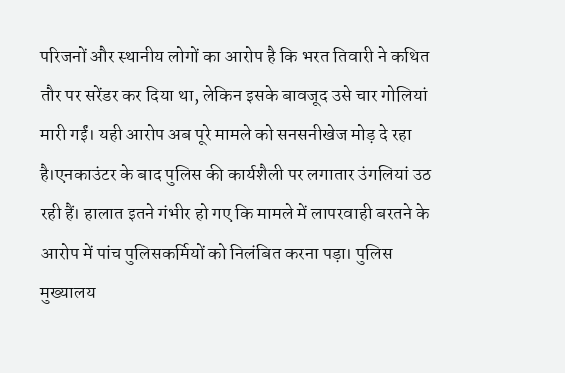परिजनों और स्थानीय लोगों का आरोप है कि भरत तिवारी ने कथित तौर पर सरेंडर कर दिया था, लेकिन इसके बावजूद उसे चार गोलियां मारी गईं। यही आरोप अब पूरे मामले को सनसनीखेज मोड़ दे रहा है।एनकाउंटर के बाद पुलिस की कार्यशैली पर लगातार उंगलियां उठ रही हैं। हालात इतने गंभीर हो गए कि मामले में लापरवाही बरतने के आरोप में पांच पुलिसकर्मियों को निलंबित करना पड़ा। पुलिस मुख्यालय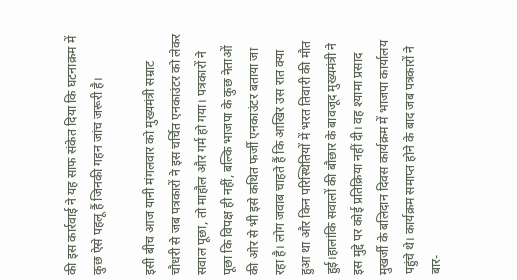की इस कार्रवाई ने यह साफ संकेत दिया कि घटनाक्रम में कुछ ऐसे पहलू हैं जिनकी गहन जांच जरूरी है।

इसी बीच आज यानी मंगलवार को मुख्यमंत्री सम्राट चौधरी से जब पत्रकारों ने इस चर्चित एनकाउंटर को लेकर सवाल पूछा, तो माहौल और गर्म हो गया। पत्रकारों ने पूछा कि विपक्ष ही नहीं, बल्कि भाजपा के कुछ नेताओं की ओर से भी इसे कथित फर्जी एनकाउंटर बताया जा रहा है। लोग जवाब चाहते हैं कि आखिर उस रात क्या हुआ था और किन परिस्थितियों में भरत तिवारी की मौत हुई।हालांकि सवालों की बौछार के बावजूद मुख्यमंत्री ने इस मुद्दे पर कोई प्रतिक्रिया नहीं दी। वह श्यामा प्रसाद मुखर्जी के बलिदान दिवस कार्यक्रम में भाजपा कार्यालय पहुंचे थे। कार्यक्रम समाप्त होने के बाद जब पत्रकारों ने बार-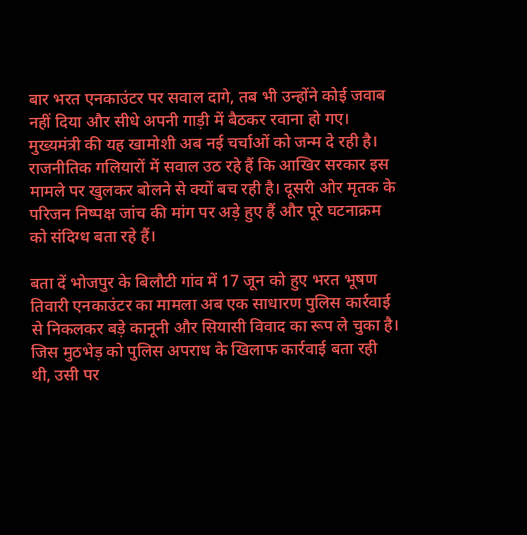बार भरत एनकाउंटर पर सवाल दागे, तब भी उन्होंने कोई जवाब नहीं दिया और सीधे अपनी गाड़ी में बैठकर रवाना हो गए। मुख्यमंत्री की यह खामोशी अब नई चर्चाओं को जन्म दे रही है। राजनीतिक गलियारों में सवाल उठ रहे हैं कि आखिर सरकार इस मामले पर खुलकर बोलने से क्यों बच रही है। दूसरी ओर मृतक के परिजन निष्पक्ष जांच की मांग पर अड़े हुए हैं और पूरे घटनाक्रम को संदिग्ध बता रहे हैं।

बता दें भोजपुर के बिलौटी गांव में 17 जून को हुए भरत भूषण तिवारी एनकाउंटर का मामला अब एक साधारण पुलिस कार्रवाई से निकलकर बड़े कानूनी और सियासी विवाद का रूप ले चुका है। जिस मुठभेड़ को पुलिस अपराध के खिलाफ कार्रवाई बता रही थी, उसी पर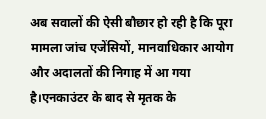अब सवालों की ऐसी बौछार हो रही है कि पूरा मामला जांच एजेंसियों, मानवाधिकार आयोग और अदालतों की निगाह में आ गया है।एनकाउंटर के बाद से मृतक के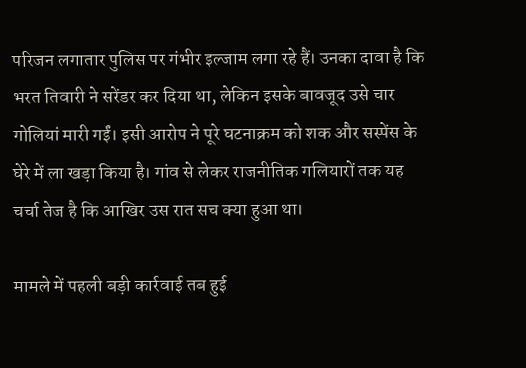परिजन लगातार पुलिस पर गंभीर इल्जाम लगा रहे हैं। उनका दावा है कि भरत तिवारी ने सरेंडर कर दिया था, लेकिन इसके बावजूद उसे चार गोलियां मारी गईं। इसी आरोप ने पूरे घटनाक्रम को शक और सस्पेंस के घेरे में ला खड़ा किया है। गांव से लेकर राजनीतिक गलियारों तक यह चर्चा तेज है कि आखिर उस रात सच क्या हुआ था।

मामले में पहली बड़ी कार्रवाई तब हुई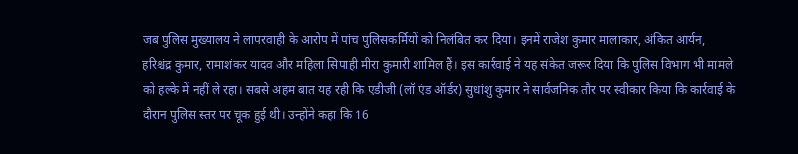जब पुलिस मुख्यालय ने लापरवाही के आरोप में पांच पुलिसकर्मियों को निलंबित कर दिया। इनमें राजेश कुमार मालाकार, अंकित आर्यन, हरिश्चंद्र कुमार, रामाशंकर यादव और महिला सिपाही मीरा कुमारी शामिल हैं। इस कार्रवाई ने यह संकेत जरूर दिया कि पुलिस विभाग भी मामले को हल्के में नहीं ले रहा। सबसे अहम बात यह रही कि एडीजी (लॉ एंड ऑर्डर) सुधांशु कुमार ने सार्वजनिक तौर पर स्वीकार किया कि कार्रवाई के दौरान पुलिस स्तर पर चूक हुई थी। उन्होंने कहा कि 16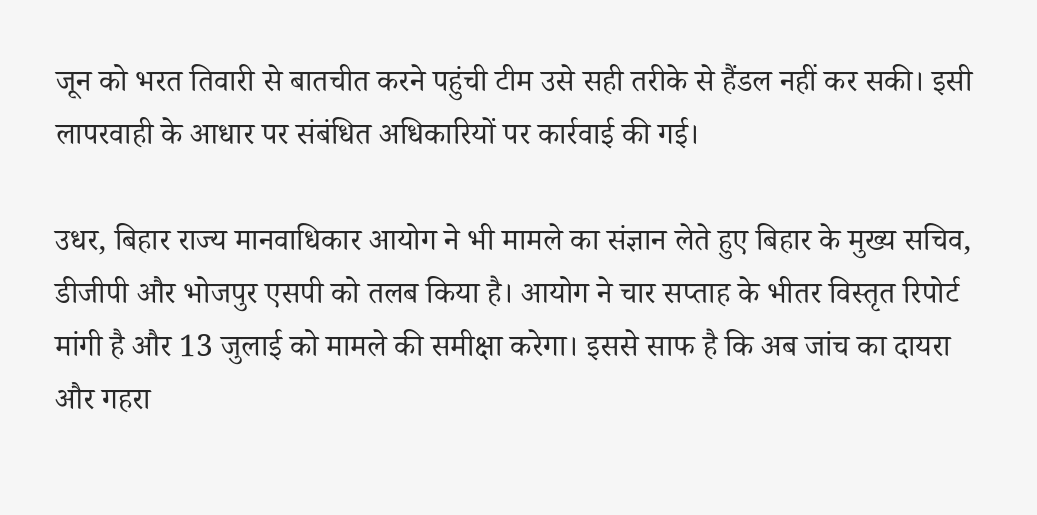जून को भरत तिवारी से बातचीत करने पहुंची टीम उसे सही तरीके से हैंडल नहीं कर सकी। इसी लापरवाही के आधार पर संबंधित अधिकारियों पर कार्रवाई की गई।

उधर, बिहार राज्य मानवाधिकार आयोग ने भी मामले का संज्ञान लेते हुए बिहार के मुख्य सचिव, डीजीपी और भोजपुर एसपी को तलब किया है। आयोग ने चार सप्ताह के भीतर विस्तृत रिपोर्ट मांगी है और 13 जुलाई को मामले की समीक्षा करेगा। इससे साफ है कि अब जांच का दायरा और गहरा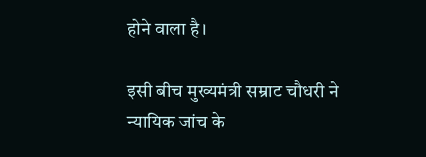होने वाला है।

इसी बीच मुख्यमंत्री सम्राट चौधरी ने न्यायिक जांच के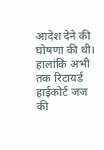आदेश देने की घोषणा की थी। हालांकि अभी तक रिटायर्ड हाईकोर्ट जज की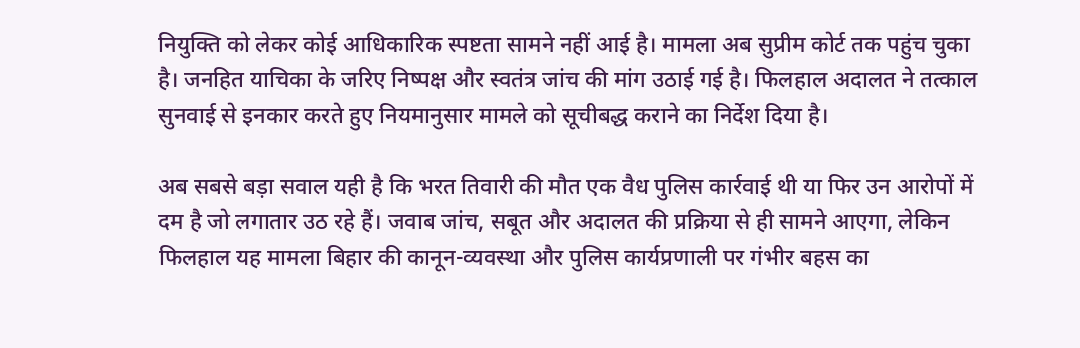नियुक्ति को लेकर कोई आधिकारिक स्पष्टता सामने नहीं आई है। मामला अब सुप्रीम कोर्ट तक पहुंच चुका है। जनहित याचिका के जरिए निष्पक्ष और स्वतंत्र जांच की मांग उठाई गई है। फिलहाल अदालत ने तत्काल सुनवाई से इनकार करते हुए नियमानुसार मामले को सूचीबद्ध कराने का निर्देश दिया है।

अब सबसे बड़ा सवाल यही है कि भरत तिवारी की मौत एक वैध पुलिस कार्रवाई थी या फिर उन आरोपों में दम है जो लगातार उठ रहे हैं। जवाब जांच, सबूत और अदालत की प्रक्रिया से ही सामने आएगा, लेकिन फिलहाल यह मामला बिहार की कानून-व्यवस्था और पुलिस कार्यप्रणाली पर गंभीर बहस का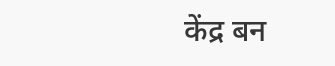केंद्र बन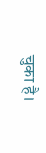चुका है।